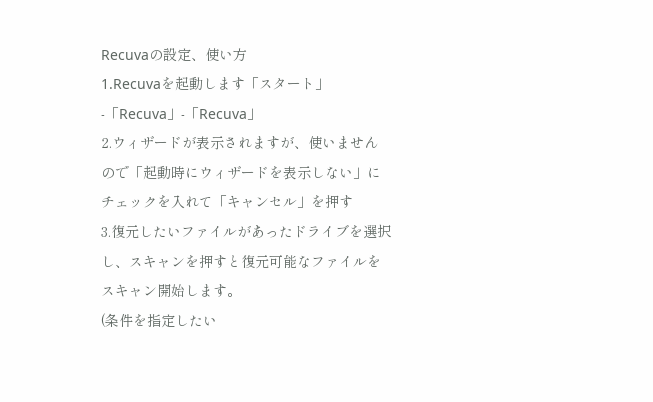Recuvaの設定、使い方
1.Recuvaを起動します「スタート」-「Recuva」-「Recuva」
2.ウィザードが表示されますが、使いませんので「起動時にウィザードを表示しない」にチェックを入れて「キャンセル」を押す
3.復元したいファイルがあったドライブを選択し、スキャンを押すと復元可能なファイルをスキャン開始します。
(条件を指定したい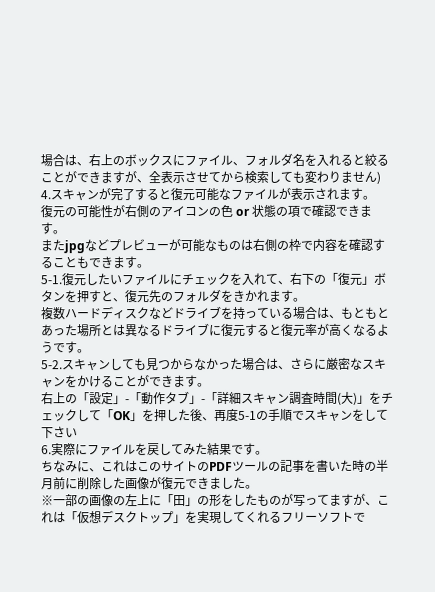場合は、右上のボックスにファイル、フォルダ名を入れると絞ることができますが、全表示させてから検索しても変わりません)
4.スキャンが完了すると復元可能なファイルが表示されます。
復元の可能性が右側のアイコンの色 or 状態の項で確認できます。
またjpgなどプレビューが可能なものは右側の枠で内容を確認することもできます。
5-1.復元したいファイルにチェックを入れて、右下の「復元」ボタンを押すと、復元先のフォルダをきかれます。
複数ハードディスクなどドライブを持っている場合は、もともとあった場所とは異なるドライブに復元すると復元率が高くなるようです。
5-2.スキャンしても見つからなかった場合は、さらに厳密なスキャンをかけることができます。
右上の「設定」-「動作タブ」-「詳細スキャン調査時間(大)」をチェックして「OK」を押した後、再度5-1の手順でスキャンをして下さい
6.実際にファイルを戻してみた結果です。
ちなみに、これはこのサイトのPDFツールの記事を書いた時の半月前に削除した画像が復元できました。
※一部の画像の左上に「田」の形をしたものが写ってますが、これは「仮想デスクトップ」を実現してくれるフリーソフトで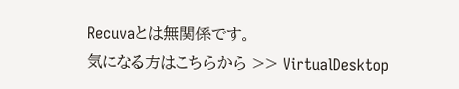Recuvaとは無関係です。
気になる方はこちらから >> VirtualDesktop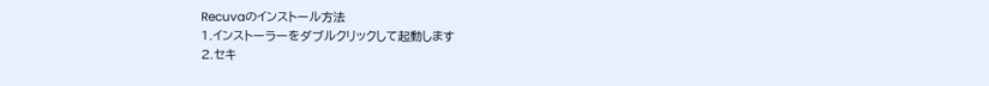Recuvaのインストール方法
1.インストーラーをダブルクリックして起動します
2.セキ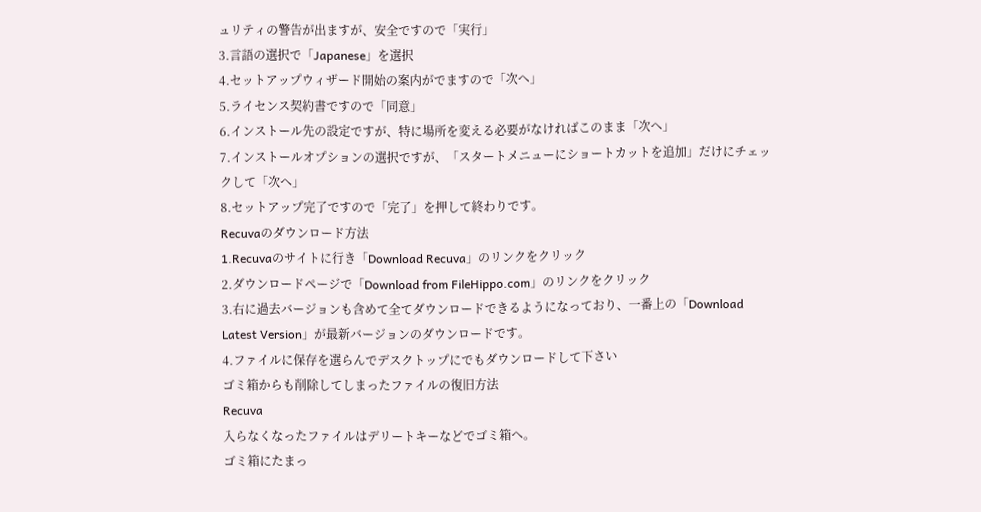ュリティの警告が出ますが、安全ですので「実行」
3.言語の選択で「Japanese」を選択
4.セットアップウィザード開始の案内がでますので「次へ」
5.ライセンス契約書ですので「同意」
6.インストール先の設定ですが、特に場所を変える必要がなければこのまま「次へ」
7.インストールオプションの選択ですが、「スタートメニューにショートカットを追加」だけにチェックして「次へ」
8.セットアップ完了ですので「完了」を押して終わりです。
Recuvaのダウンロード方法
1.Recuvaのサイトに行き「Download Recuva」のリンクをクリック
2.ダウンロードページで「Download from FileHippo.com」のリンクをクリック
3.右に過去バージョンも含めて全てダウンロードできるようになっており、一番上の「Download
Latest Version」が最新バージョンのダウンロードです。
4.ファイルに保存を選らんでデスクトップにでもダウンロードして下さい
ゴミ箱からも削除してしまったファイルの復旧方法
Recuva
入らなくなったファイルはデリートキーなどでゴミ箱へ。
ゴミ箱にたまっ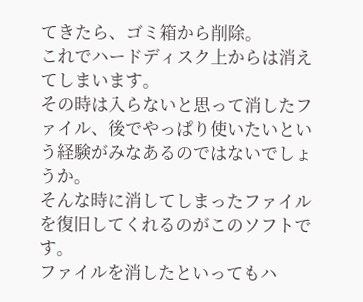てきたら、ゴミ箱から削除。
これでハードディスク上からは消えてしまいます。
その時は入らないと思って消したファイル、後でやっぱり使いたいという経験がみなあるのではないでしょうか。
そんな時に消してしまったファイルを復旧してくれるのがこのソフトです。
ファイルを消したといってもハ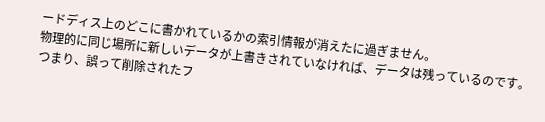ードディス上のどこに書かれているかの索引情報が消えたに過ぎません。
物理的に同じ場所に新しいデータが上書きされていなければ、データは残っているのです。
つまり、誤って削除されたフ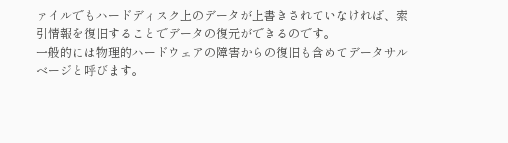ァイルでもハードディスク上のデータが上書きされていなければ、索引情報を復旧することでデータの復元ができるのです。
一般的には物理的ハードウェアの障害からの復旧も含めてデータサルベージと呼びます。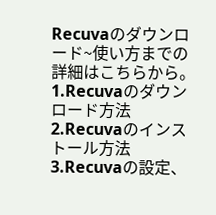Recuvaのダウンロード~使い方までの詳細はこちらから。
1.Recuvaのダウンロード方法
2.Recuvaのインストール方法
3.Recuvaの設定、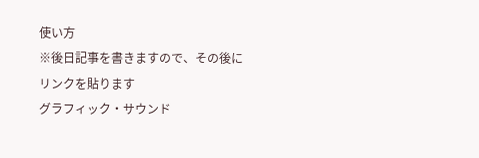使い方
※後日記事を書きますので、その後にリンクを貼ります
グラフィック・サウンド